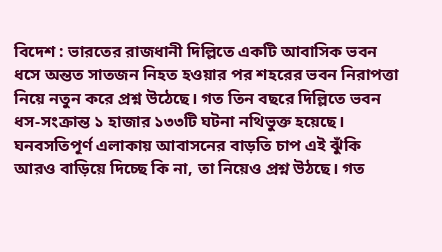বিদেশ : ভারতের রাজধানী দিল্লিতে একটি আবাসিক ভবন ধসে অন্তত সাতজন নিহত হওয়ার পর শহরের ভবন নিরাপত্তা নিয়ে নতুন করে প্রশ্ন উঠেছে। গত তিন বছরে দিল্লিতে ভবন ধস-সংক্রান্ত ১ হাজার ১৩৩টি ঘটনা নথিভুক্ত হয়েছে। ঘনবসতিপূর্ণ এলাকায় আবাসনের বাড়তি চাপ এই ঝুঁকি আরও বাড়িয়ে দিচ্ছে কি না, তা নিয়েও প্রশ্ন উঠছে। গত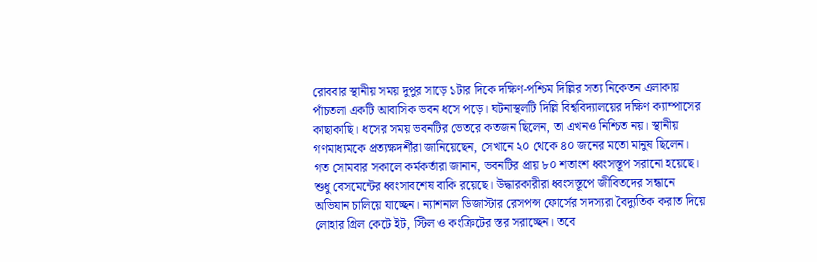রোববার স্থানীয় সময় দুপুর সাড়ে ১টার দিকে দক্ষিণ-পশ্চিম দিল্লির সত্য নিকেতন এলাকায় পাঁচতলা একটি আবাসিক ভবন ধসে পড়ে। ঘটনাস্থলটি দিল্লি বিশ্ববিদ্যালয়ের দক্ষিণ ক্যাম্পাসের কাছাকাছি। ধসের সময় ভবনটির ভেতরে কতজন ছিলেন, তা এখনও নিশ্চিত নয়। স্থানীয় গণমাধ্যমকে প্রত্যক্ষদর্শীরা জানিয়েছেন, সেখানে ২০ থেকে ৪০ জনের মতো মানুষ ছিলেন। গত সোমবার সকালে কর্মকর্তারা জানান, ভবনটির প্রায় ৮০ শতাংশ ধ্বংসস্তূপ সরানো হয়েছে। শুধু বেসমেন্টের ধ্বংসাবশেষ বাকি রয়েছে। উদ্ধারকারীরা ধ্বংসস্তূপে জীবিতদের সন্ধানে অভিযান চালিয়ে যাচ্ছেন। ন্যাশনাল ডিজাস্টার রেসপন্স ফোর্সের সদস্যরা বৈদ্যুতিক করাত দিয়ে লোহার গ্রিল কেটে ইট, স্টিল ও কংক্রিটের স্তর সরাচ্ছেন। তবে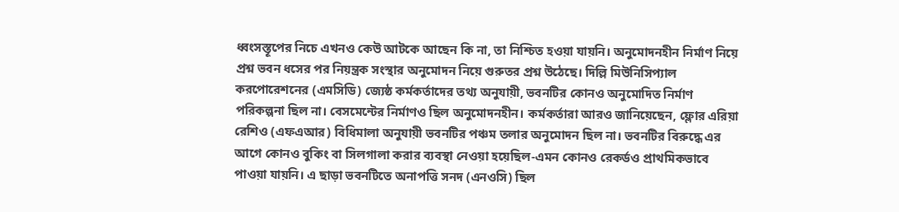ধ্বংসস্তূপের নিচে এখনও কেউ আটকে আছেন কি না, তা নিশ্চিত হওয়া যায়নি। অনুমোদনহীন নির্মাণ নিয়ে প্রশ্ন ভবন ধসের পর নিয়ন্ত্রক সংস্থার অনুমোদন নিয়ে গুরুতর প্রশ্ন উঠেছে। দিল্লি মিউনিসিপ্যাল করপোরেশনের (এমসিডি) জ্যেষ্ঠ কর্মকর্তাদের তথ্য অনুযায়ী, ভবনটির কোনও অনুমোদিত নির্মাণ পরিকল্পনা ছিল না। বেসমেন্টের নির্মাণও ছিল অনুমোদনহীন। কর্মকর্তারা আরও জানিয়েছেন, ফ্লোর এরিয়া রেশিও (এফএআর) বিধিমালা অনুযায়ী ভবনটির পঞ্চম তলার অনুমোদন ছিল না। ভবনটির বিরুদ্ধে এর আগে কোনও বুকিং বা সিলগালা করার ব্যবস্থা নেওয়া হয়েছিল-এমন কোনও রেকর্ডও প্রাথমিকভাবে পাওয়া যায়নি। এ ছাড়া ভবনটিতে অনাপত্তি সনদ (এনওসি) ছিল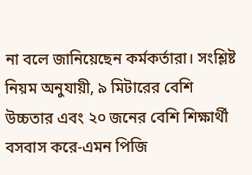না বলে জানিয়েছেন কর্মকর্তারা। সংশ্লিষ্ট নিয়ম অনুযায়ী, ৯ মিটারের বেশি উচ্চতার এবং ২০ জনের বেশি শিক্ষার্থী বসবাস করে-এমন পিজি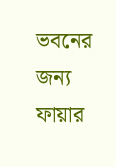ভবনের জন্য ফায়ার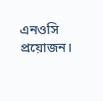এনওসি প্রয়োজন।